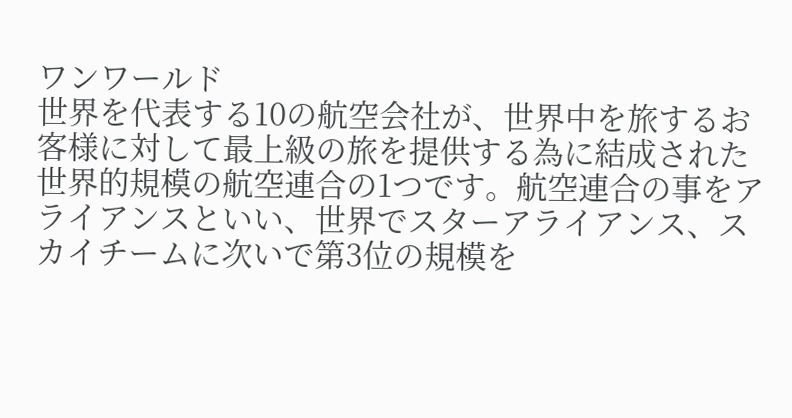ワンワールド
世界を代表する10の航空会社が、世界中を旅するお客様に対して最上級の旅を提供する為に結成された世界的規模の航空連合の1つです。航空連合の事をアライアンスといい、世界でスターアライアンス、スカイチームに次いで第3位の規模を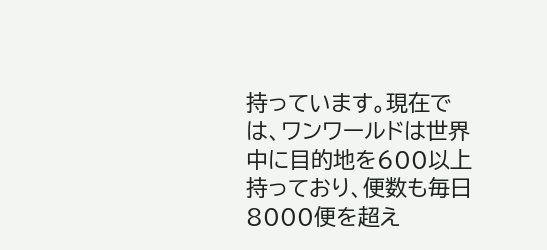持っています。現在では、ワンワールドは世界中に目的地を600以上持っており、便数も毎日8000便を超え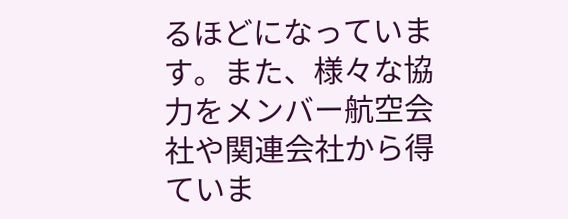るほどになっています。また、様々な協力をメンバー航空会社や関連会社から得ていま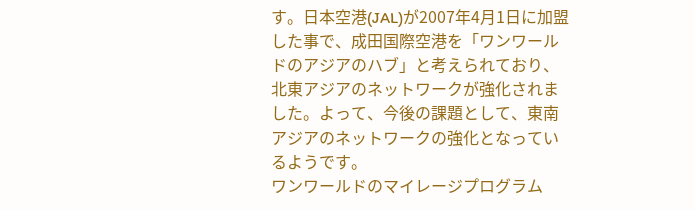す。日本空港(JAL)が2007年4月1日に加盟した事で、成田国際空港を「ワンワールドのアジアのハブ」と考えられており、北東アジアのネットワークが強化されました。よって、今後の課題として、東南アジアのネットワークの強化となっているようです。
ワンワールドのマイレージプログラム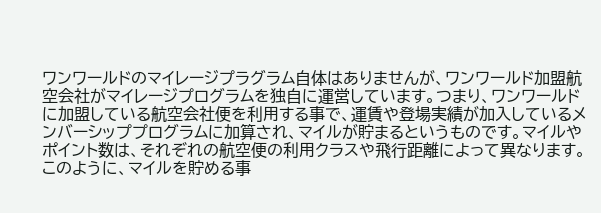ワンワールドのマイレージプラグラム自体はありませんが、ワンワールド加盟航空会社がマイレージプログラムを独自に運営しています。つまり、ワンワールドに加盟している航空会社便を利用する事で、運賃や登場実績が加入しているメンバーシッププログラムに加算され、マイルが貯まるというものです。マイルやポイント数は、それぞれの航空便の利用クラスや飛行距離によって異なります。このように、マイルを貯める事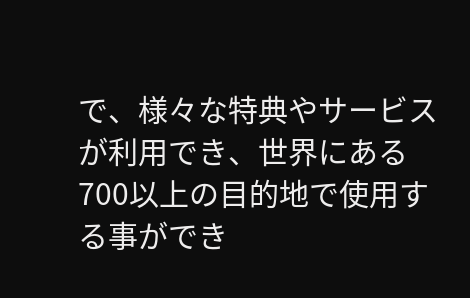で、様々な特典やサービスが利用でき、世界にある700以上の目的地で使用する事ができ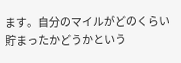ます。自分のマイルがどのくらい貯まったかどうかという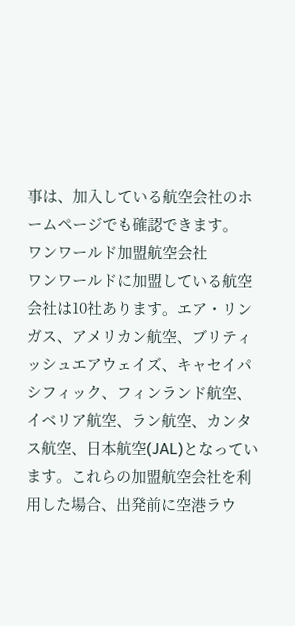事は、加入している航空会社のホームページでも確認できます。
ワンワールド加盟航空会社
ワンワールドに加盟している航空会社は10社あります。エア・リンガス、アメリカン航空、ブリティッシュエアウェイズ、キャセイパシフィック、フィンランド航空、イベリア航空、ラン航空、カンタス航空、日本航空(JAL)となっています。これらの加盟航空会社を利用した場合、出発前に空港ラウ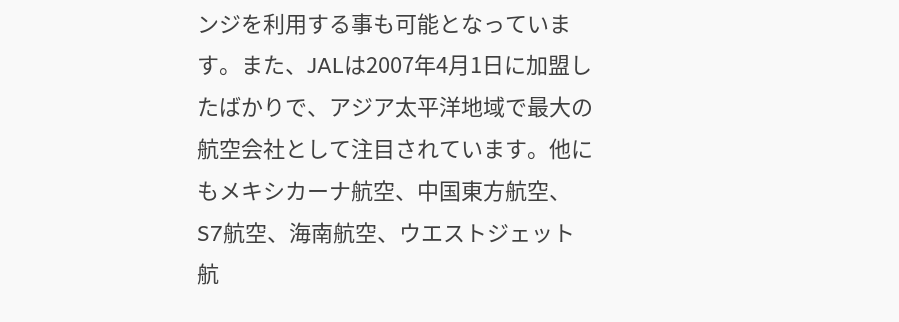ンジを利用する事も可能となっています。また、JALは2007年4月1日に加盟したばかりで、アジア太平洋地域で最大の航空会社として注目されています。他にもメキシカーナ航空、中国東方航空、S7航空、海南航空、ウエストジェット航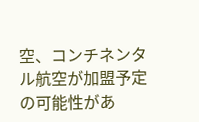空、コンチネンタル航空が加盟予定の可能性があ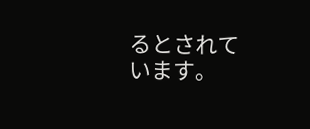るとされています。